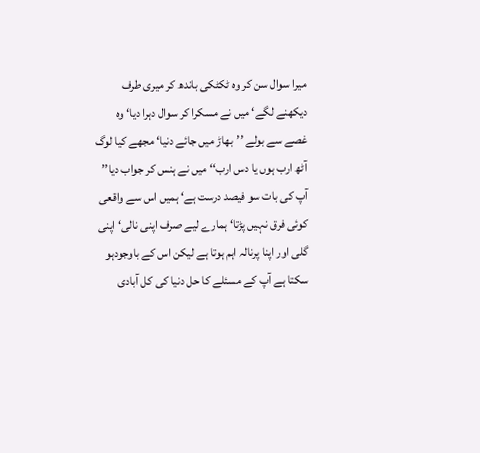میرا سوال سن کر وہ ٹکٹکی باندھ کر میری طرف دیکھنے لگے‘ میں نے مسکرا کر سوال دہرا دیا‘ وہ غصے سے بولے ’’بھاڑ میں جائے دنیا‘ مجھے کیا لوگ آٹھ ارب ہوں یا دس ارب‘‘ میں نے ہنس کر جواب دیا’’ آپ کی بات سو فیصد درست ہے‘ ہمیں اس سے واقعی کوئی فرق نہیں پڑتا‘ ہمارے لیے صرف اپنی نالی‘ اپنی گلی اور اپنا پرنالہ اہم ہوتا ہے لیکن اس کے باوجودہو سکتا ہے آپ کے مسئلے کا حل دنیا کی کل آبادی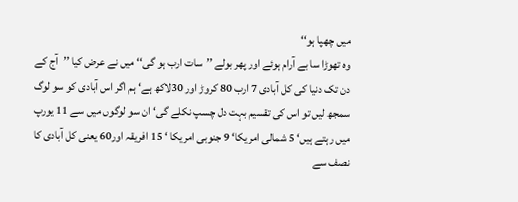میں چھپا ہو‘‘
وہ تھوڑا سا بے آرام ہوئے اور پھر بولے ’’سات ارب ہو گی‘‘ میں نے عرض کیا ’’آج کے دن تک دنیا کی کل آبادی 7 ارب 80 کروڑ اور 30لاکھ ہے‘ ہم اگر اس آبادی کو سو لوگ سمجھ لیں تو اس کی تقسیم بہت دل چسپ نکلے گی‘ ان سو لوگوں میں سے 11 یورپ میں رہتے ہیں‘ 5 شمالی امریکا‘ 9 جنوبی امریکا ‘ 15 افریقہ اور60 یعنی کل آبادی کا نصف سے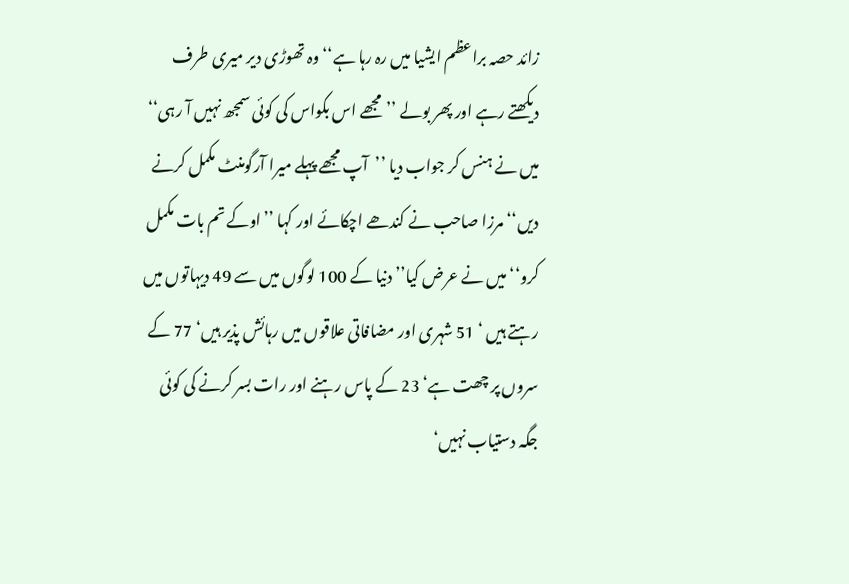زائد حصہ براعظم ایشیا میں رہ رہا ہے‘‘ وہ تھوڑی دیر میری طرف دیکھتے رہے اور پھر بولے ’’مجھے اس بکواس کی کوئی سمجھ نہیں آ رہی‘‘ میں نے ہنس کر جواب دیا ’’آپ مجھے پہلے میرا آرگومنٹ مکمل کرنے دیں‘‘ مرزا صاحب نے کندھے اچکائے اور کہا ’’اوکے تم بات مکمل کرو‘‘ میں نے عرض کیا’’دنیا کے 100 لوگوں میں سے 49 دیہاتوں میں رہتے ہیں ‘ 51 شہری اور مضافاتی علاقوں میں رہائش پذیر ہیں‘ 77 کے سروں پر چھت ہے‘ 23 کے پاس رہنے اور رات بسر کرنے کی کوئی جگہ دستیاب نہیں‘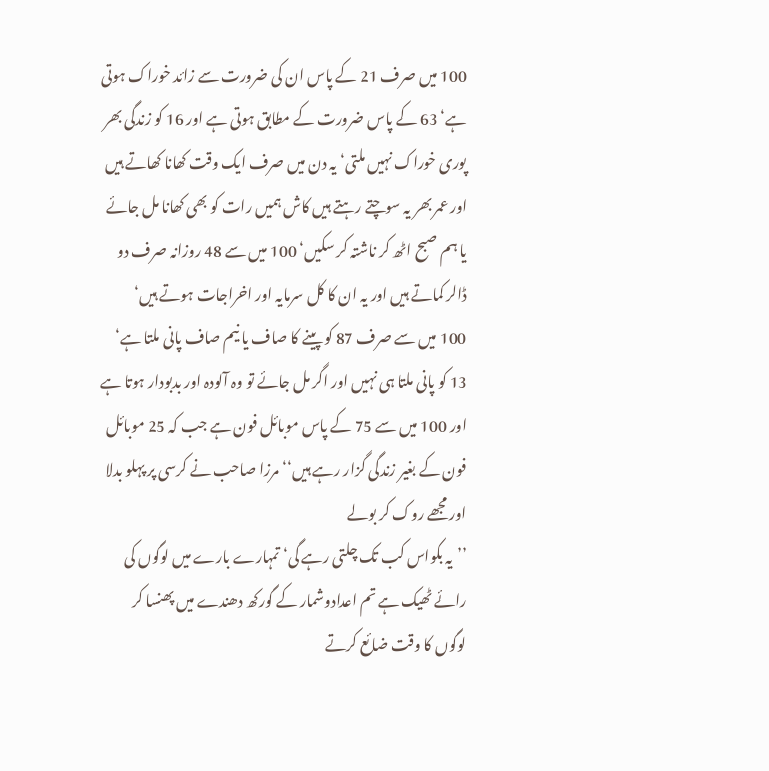100 میں صرف 21 کے پاس ان کی ضرورت سے زائد خوراک ہوتی ہے‘ 63 کے پاس ضرورت کے مطابق ہوتی ہے اور 16 کو زندگی بھر پوری خوراک نہیں ملتی‘ یہ دن میں صرف ایک وقت کھانا کھاتے ہیں اور عمر بھر یہ سوچتے رہتے ہیں کاش ہمیں رات کو بھی کھانا مل جائے یا ہم صبح اٹھ کر ناشتہ کر سکیں‘ 100 میں سے 48 روزانہ صرف دو ڈالر کماتے ہیں اور یہ ان کا کل سرمایہ اور اخراجات ہوتے ہیں‘
100 میں سے صرف 87 کو پینے کا صاف یا نیم صاف پانی ملتا ہے‘ 13 کو پانی ملتا ہی نہیں اور اگر مل جائے تو وہ آلودہ اور بدبودار ہوتا ہے اور 100 میں سے 75 کے پاس موبائل فون ہے جب کہ 25 موبائل فون کے بغیر زندگی گزار رہے ہیں‘‘ مرزا صاحب نے کرسی پر پہلو بدلا اور مجھے روک کر بولے
’’یہ بکواس کب تک چلتی رہے گی‘ تمہارے بارے میں لوگوں کی رائے ٹھیک ہے تم اعدادوشمار کے گورکھ دھندے میں پھنسا کر لوگوں کا وقت ضائع کرتے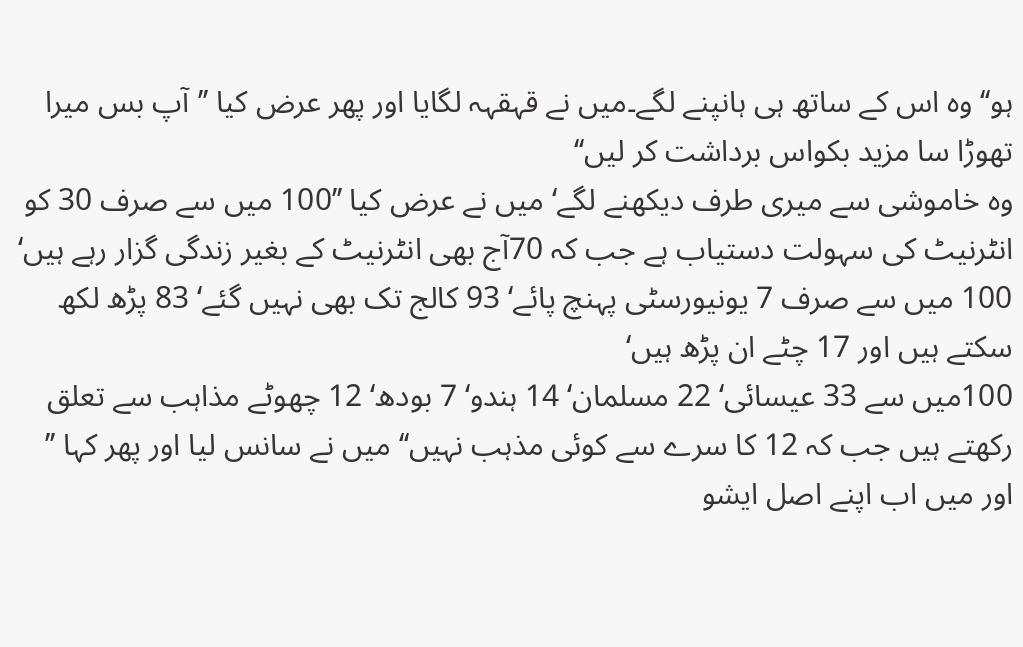ہو‘‘ وہ اس کے ساتھ ہی ہانپنے لگے۔میں نے قہقہہ لگایا اور پھر عرض کیا ’’آپ بس میرا تھوڑا سا مزید بکواس برداشت کر لیں‘‘
وہ خاموشی سے میری طرف دیکھنے لگے‘ میں نے عرض کیا ’’100 میں سے صرف 30 کو انٹرنیٹ کی سہولت دستیاب ہے جب کہ 70آج بھی انٹرنیٹ کے بغیر زندگی گزار رہے ہیں‘ 100 میں سے صرف 7 یونیورسٹی پہنچ پائے‘ 93 کالج تک بھی نہیں گئے‘ 83 پڑھ لکھ سکتے ہیں اور 17 چٹے ان پڑھ ہیں‘
100میں سے 33 عیسائی‘ 22 مسلمان‘ 14 ہندو‘ 7 بودھ‘ 12 چھوٹے مذاہب سے تعلق رکھتے ہیں جب کہ 12 کا سرے سے کوئی مذہب نہیں‘‘ میں نے سانس لیا اور پھر کہا ’’ اور میں اب اپنے اصل ایشو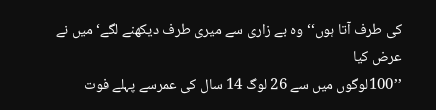کی طرف آتا ہوں‘‘ وہ بے زاری سے میری طرف دیکھنے لگے‘ میں نے عرض کیا
’’100لوگوں میں سے 26 لوگ 14 سال کی عمرسے پہلے فوت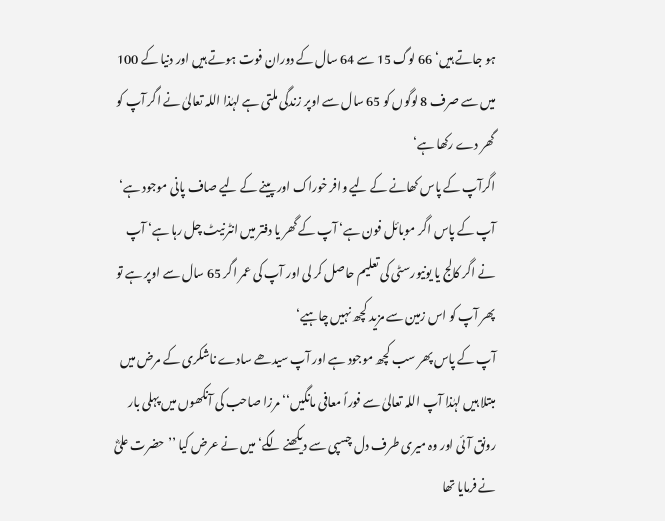ہو جاتے ہیں‘ 66 لوگ 15 سے 64 سال کے دوران فوت ہوتے ہیں اور دنیا کے 100 میں سے صرف 8 لوگوں کو 65 سال سے اوپر زندگی ملتی ہے لہٰذا اللہ تعالیٰ نے اگر آپ کو گھر دے رکھا ہے‘
اگرآپ کے پاس کھانے کے لیے وافر خوراک اور پینے کے لیے صاف پانی موجود ہے‘ آپ کے پاس اگر موبائل فون ہے‘ آپ کے گھر یا دفتر میں انٹرنیٹ چل رہا ہے‘ آپ نے اگر کالج یا یونیورسٹی کی تعلیم حاصل کر لی اور آپ کی عمر اگر 65 سال سے اوپر ہے تو پھر آپ کو اس زمین سے مزید کچھ نہیں چاہیے‘
آپ کے پاس پھر سب کچھ موجود ہے اور آپ سیدھے سادے ناشکری کے مرض میں مبتلا ہیں لہٰذا آپ اللہ تعالیٰ سے فوراً معافی مانگیں‘‘ مرزا صاحب کی آنکھوں میں پہلی بار رونق آئی اور وہ میری طرف دل چسپی سے دیکھنے لگے‘ میں نے عرض کیا ’’حضرت علیؓ نے فرمایا تھا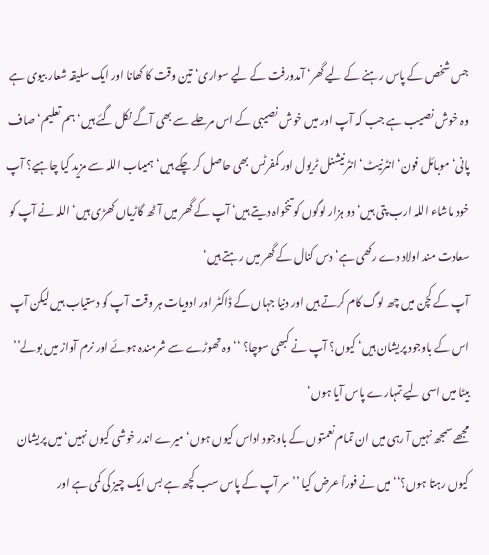جس شخص کے پاس رہنے کے لیے گھر‘ آمدورفت کے لیے سواری‘ تین وقت کا کھانا اور ایک سلیقہ شعار بیوی ہے
وہ خوش نصیب ہے جب کہ آپ اور میں خوش نصیبی کے اس مرحلے سے بھی آگے نکل گئے ہیں‘ ہم تعلیم‘ صاف پانی‘ موبائل فون‘ انٹرنیٹ‘ انٹرنیشنل ٹریول اور کمفرٹس بھی حاصل کر چکے ہیں‘ ہمیںاب اللہ سے مزید کیا چاہیے؟ آپ خود ماشاء اللہ ارب پتی ہیں‘ دو ہزار لوگوں کو تنخواہ دیتے ہیں‘ آپ کے گھر میں آٹھ گاڑیاں کھڑی ہیں‘ اللہ نے آپ کو سعادت مند اولاد دے رکھی ہے‘ دس کنال کے گھر میں رہتے ہیں‘
آپ کے کچن میں چھ لوگ کام کرتے ہیں اور دنیا جہاں کے ڈاکٹر اور ادویات ہر وقت آپ کو دستیاب ہیں لیکن آپ اس کے باوجود پریشان ہیں‘ کیوں؟ آپ نے کبھی سوچا؟ ‘‘ وہ تھوڑے سے شرمندہ ہوئے اور نرم آواز میں بولے’’ بیٹا میں اسی لیے تمہارے پاس آیا ہوں‘
مجھے سمجھ نہیں آ رہی میں ان تمام نعمتوں کے باوجود اداس کیوں ہوں‘ میرے اندر خوشی کیوں نہیں‘ میں پریشان کیوں رہتا ہوں؟‘‘ میں نے فوراً عرض کیا ’’سر آپ کے پاس سب کچھ ہے بس ایک چیز کی کمی ہے اور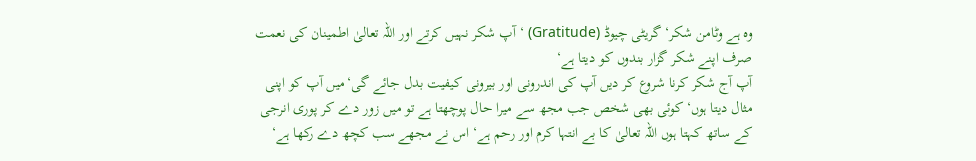وہ ہے وٹامن شکر‘ گریٹی چیوڈ (Gratitude) ‘آپ شکر نہیں کرتے اور اللہ تعالیٰ اطمینان کی نعمت صرف اپنے شکر گزار بندوں کو دیتا ہے‘
آپ آج شکر کرنا شروع کر دیں آپ کی اندرونی اور بیرونی کیفیت بدل جائے گی‘میں آپ کو اپنی مثال دیتا ہوں‘ کوئی بھی شخص جب مجھ سے میرا حال پوچھتا ہے تو میں زور دے کر پوری انرجی کے ساتھ کہتا ہوں اللہ تعالیٰ کا بے انتہا کرم اور رحم ہے‘ اس نے مجھے سب کچھ دے رکھا ہے‘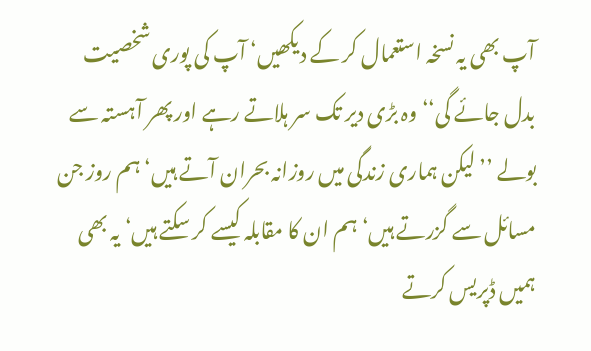آپ بھی یہ نسخہ استعمال کر کے دیکھیں‘ آپ کی پوری شخصیت بدل جائے گی‘‘ وہ بڑی دیر تک سر ہلاتے رہے اور پھر آہستہ سے بولے ’’لیکن ہماری زندگی میں روزانہ بحران آتے ہیں‘ ہم روز جن مسائل سے گزرتے ہیں‘ ہم ان کا مقابلہ کیسے کر سکتے ہیں‘ یہ بھی ہمیں ڈپریس کرتے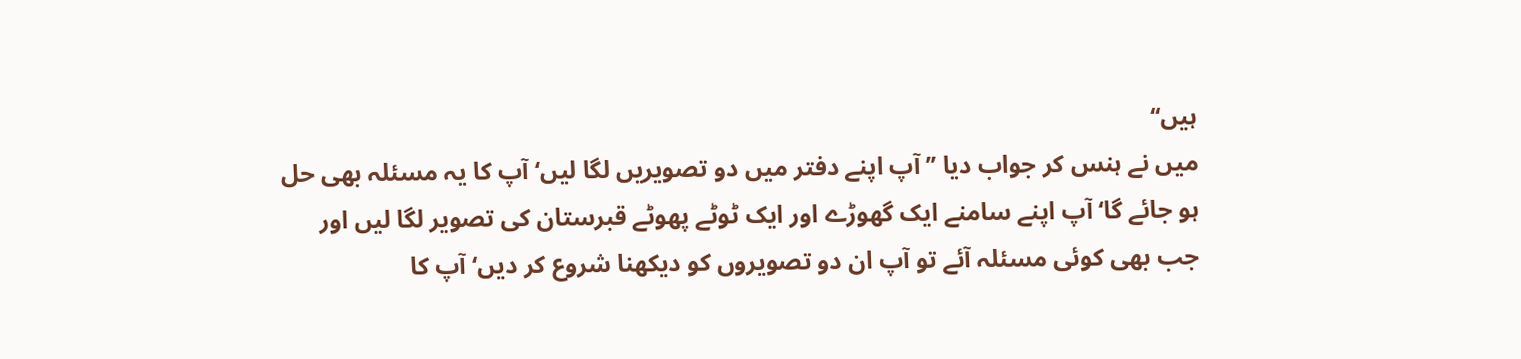ہیں‘‘
میں نے ہنس کر جواب دیا ’’آپ اپنے دفتر میں دو تصویریں لگا لیں‘ آپ کا یہ مسئلہ بھی حل ہو جائے گا‘ آپ اپنے سامنے ایک گھوڑے اور ایک ٹوٹے پھوٹے قبرستان کی تصویر لگا لیں اور جب بھی کوئی مسئلہ آئے تو آپ ان دو تصویروں کو دیکھنا شروع کر دیں‘ آپ کا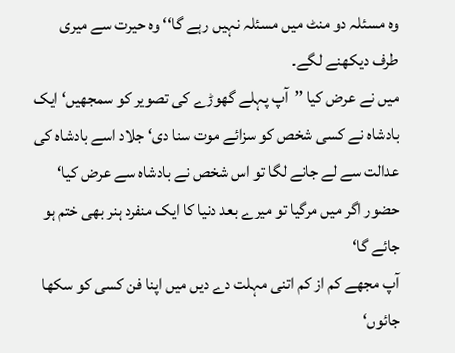وہ مسئلہ دو منٹ میں مسئلہ نہیں رہے گا‘‘ وہ حیرت سے میری طرف دیکھنے لگے۔
میں نے عرض کیا ’’آپ پہلے گھوڑے کی تصویر کو سمجھیں‘ ایک بادشاہ نے کسی شخص کو سزائے موت سنا دی‘ جلاد اسے بادشاہ کی عدالت سے لے جانے لگا تو اس شخص نے بادشاہ سے عرض کیا‘ حضور اگر میں مرگیا تو میرے بعد دنیا کا ایک منفرد ہنر بھی ختم ہو جائے گا‘
آپ مجھے کم از کم اتنی مہلت دے دیں میں اپنا فن کسی کو سکھا جائوں‘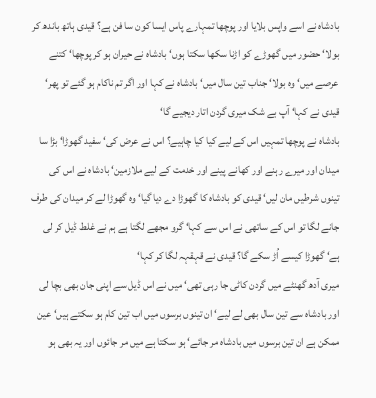بادشاہ نے اسے واپس بلایا اور پوچھا تمہارے پاس ایسا کون سا فن ہے؟ قیدی ہاتھ باندھ کر بولا‘ حضور میں گھوڑے کو اڑنا سکھا سکتا ہوں‘ بادشاہ نے حیران ہو کر پوچھا‘ کتنے عرصے میں‘ وہ بولا‘ جناب تین سال میں‘ بادشاہ نے کہا اور اگر تم ناکام ہو گئے تو پھر‘ قیدی نے کہا‘ آپ بے شک میری گردن اتار دیجیے گا‘
بادشاہ نے پوچھا تمہیں اس کے لیے کیا کیا چاہیے؟ اس نے عرض کی‘ سفید گھوڑا‘ بڑا سا میدان اور میرے رہنے اور کھانے پینے اور خدمت کے لیے ملازمین‘ بادشاہ نے اس کی تینوں شرطیں مان لیں‘ قیدی کو بادشاہ کا گھوڑا دے دیا گیا‘ وہ گھوڑا لے کر میدان کی طرف جانے لگا تو اس کے ساتھی نے اس سے کہا‘ گرو مجھے لگتا ہے ہم نے غلط ڈیل کر لی ہے‘ گھوڑا کیسے اُڑ سکے گا؟ قیدی نے قہقہہ لگا کر کہا‘
میری آدھ گھنٹے میں گردن کاٹی جا رہی تھی‘ میں نے اس ڈیل سے اپنی جان بھی بچا لی اور بادشاہ سے تین سال بھی لے لیے‘ ان تینوں برسوں میں اب تین کام ہو سکتے ہیں‘ عین ممکن ہے ان تین برسوں میں بادشاہ مر جائے‘ ہو سکتا ہے میں مر جائوں اور یہ بھی ہو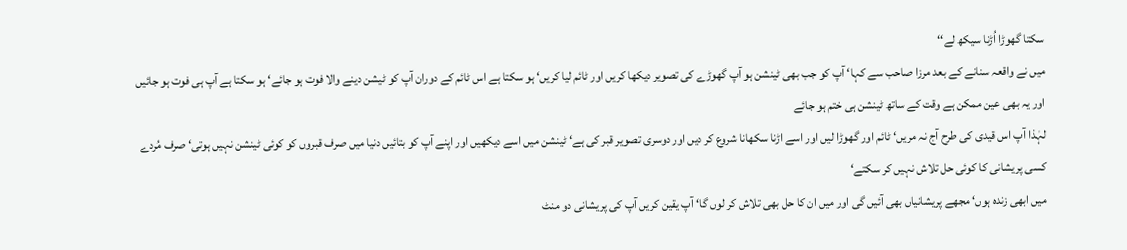سکتا گھوڑا اُڑنا سیکھ لے‘‘
میں نے واقعہ سنانے کے بعد مرزا صاحب سے کہا‘ آپ کو جب بھی ٹینشن ہو آپ گھوڑے کی تصویر دیکھا کریں اور ٹائم لیا کریں‘ ہو سکتا ہے اس ٹائم کے دوران آپ کو ٹیشن دینے والا فوت ہو جائے‘ ہو سکتا ہے آپ ہی فوت ہو جائیں اور یہ بھی عین ممکن ہے وقت کے ساتھ ٹینشن ہی ختم ہو جائے
لہٰذا آپ اس قیدی کی طرح آج نہ مریں‘ ٹائم اور گھوڑا لیں اور اسے اڑنا سکھانا شروع کر دیں اور دوسری تصویر قبر کی ہے‘ ٹینشن میں اسے دیکھیں اور اپنے آپ کو بتائیں دنیا میں صرف قبروں کو کوئی ٹینشن نہیں ہوتی‘ صرف مُردے کسی پریشانی کا کوئی حل تلاش نہیں کر سکتے‘
میں ابھی زندہ ہوں‘ مجھے پریشانیاں بھی آئیں گی اور میں ان کا حل بھی تلاش کر لوں گا‘ آپ یقین کریں آپ کی پریشانی دو منٹ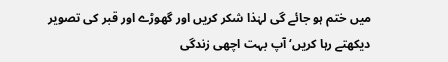میں ختم ہو جائے گی لہٰذا شکر کریں اور گھوڑے اور قبر کی تصویر دیکھتے رہا کریں‘ آپ بہت اچھی زندگی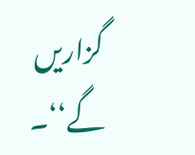گزاریں گے‘‘۔